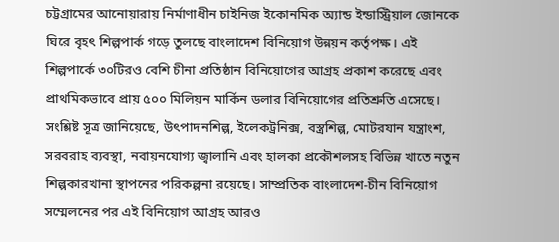চট্টগ্রামের আনোয়ারায় নির্মাণাধীন চাইনিজ ইকোনমিক অ্যান্ড ইন্ডাস্ট্রিয়াল জোনকে ঘিরে বৃহৎ শিল্পপার্ক গড়ে তুলছে বাংলাদেশ বিনিয়োগ উন্নয়ন কর্তৃপক্ষ। এই শিল্পপার্কে ৩০টিরও বেশি চীনা প্রতিষ্ঠান বিনিয়োগের আগ্রহ প্রকাশ করেছে এবং প্রাথমিকভাবে প্রায় ৫০০ মিলিয়ন মার্কিন ডলার বিনিয়োগের প্রতিশ্রুতি এসেছে। সংশ্লিষ্ট সূত্র জানিয়েছে, উৎপাদনশিল্প, ইলেকট্রনিক্স, বস্ত্রশিল্প, মোটরযান যন্ত্রাংশ, সরবরাহ ব্যবস্থা, নবায়নযোগ্য জ্বালানি এবং হালকা প্রকৌশলসহ বিভিন্ন খাতে নতুন শিল্পকারখানা স্থাপনের পরিকল্পনা রয়েছে। সাম্প্রতিক বাংলাদেশ-চীন বিনিয়োগ সম্মেলনের পর এই বিনিয়োগ আগ্রহ আরও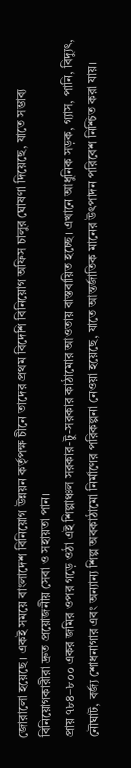জোরালো হয়েছে। একই সময়ে বাংলাদেশ বিনিয়োগ উন্নয়ন কর্তৃপক্ষ চীনে তাদের প্রথম বিদেশি বিনিয়োগ অফিস চালুর ঘোষণা দিয়েছে, যাতে সম্ভাব্য বিনিয়োগকারীরা দ্রুত প্রয়োজনীয় সেবা ও সহায়তা পান।
প্রায় ৭৮৪–৮০০ একর জমির ওপর গড়ে ওঠা এই শিল্পাঞ্চল সরকার-টু-সরকার কাঠামোর আওতায় বাস্তবায়িত হচ্ছে। এখানে আধুনিক সড়ক, গ্যাস, পানি, বিদ্যুৎ, নৌঘাট, বর্জ্য শোধনাগার এবং অন্যান্য শিল্প অবকাঠামো নির্মাণের পরিকল্পনা নেওয়া হয়েছে, যাতে আন্তর্জাতিক মানের উৎপাদন পরিবেশ নিশ্চিত করা যায়।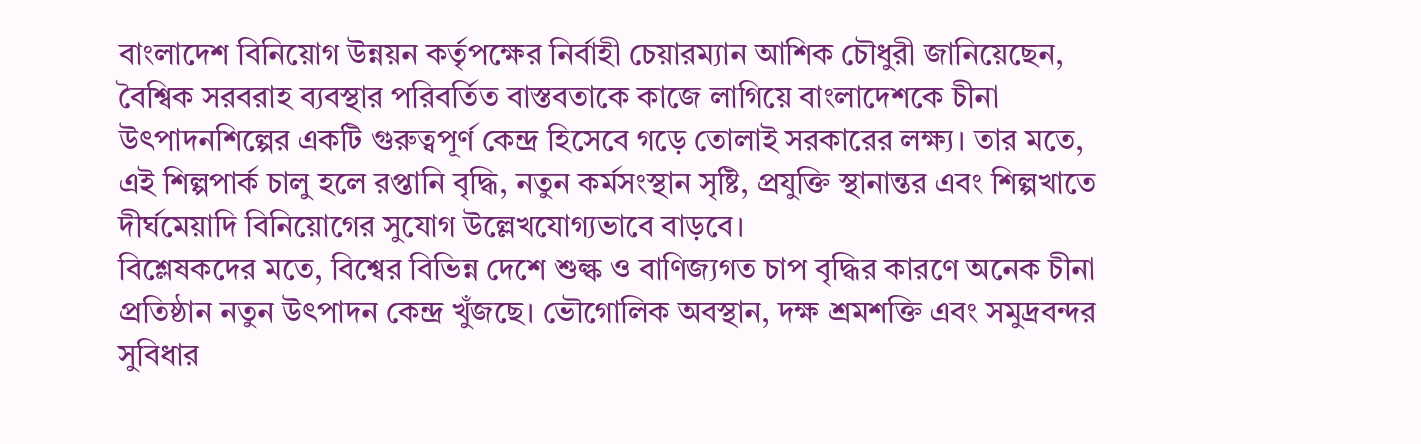বাংলাদেশ বিনিয়োগ উন্নয়ন কর্তৃপক্ষের নির্বাহী চেয়ারম্যান আশিক চৌধুরী জানিয়েছেন, বৈশ্বিক সরবরাহ ব্যবস্থার পরিবর্তিত বাস্তবতাকে কাজে লাগিয়ে বাংলাদেশকে চীনা উৎপাদনশিল্পের একটি গুরুত্বপূর্ণ কেন্দ্র হিসেবে গড়ে তোলাই সরকারের লক্ষ্য। তার মতে, এই শিল্পপার্ক চালু হলে রপ্তানি বৃদ্ধি, নতুন কর্মসংস্থান সৃষ্টি, প্রযুক্তি স্থানান্তর এবং শিল্পখাতে দীর্ঘমেয়াদি বিনিয়োগের সুযোগ উল্লেখযোগ্যভাবে বাড়বে।
বিশ্লেষকদের মতে, বিশ্বের বিভিন্ন দেশে শুল্ক ও বাণিজ্যগত চাপ বৃদ্ধির কারণে অনেক চীনা প্রতিষ্ঠান নতুন উৎপাদন কেন্দ্র খুঁজছে। ভৌগোলিক অবস্থান, দক্ষ শ্রমশক্তি এবং সমুদ্রবন্দর সুবিধার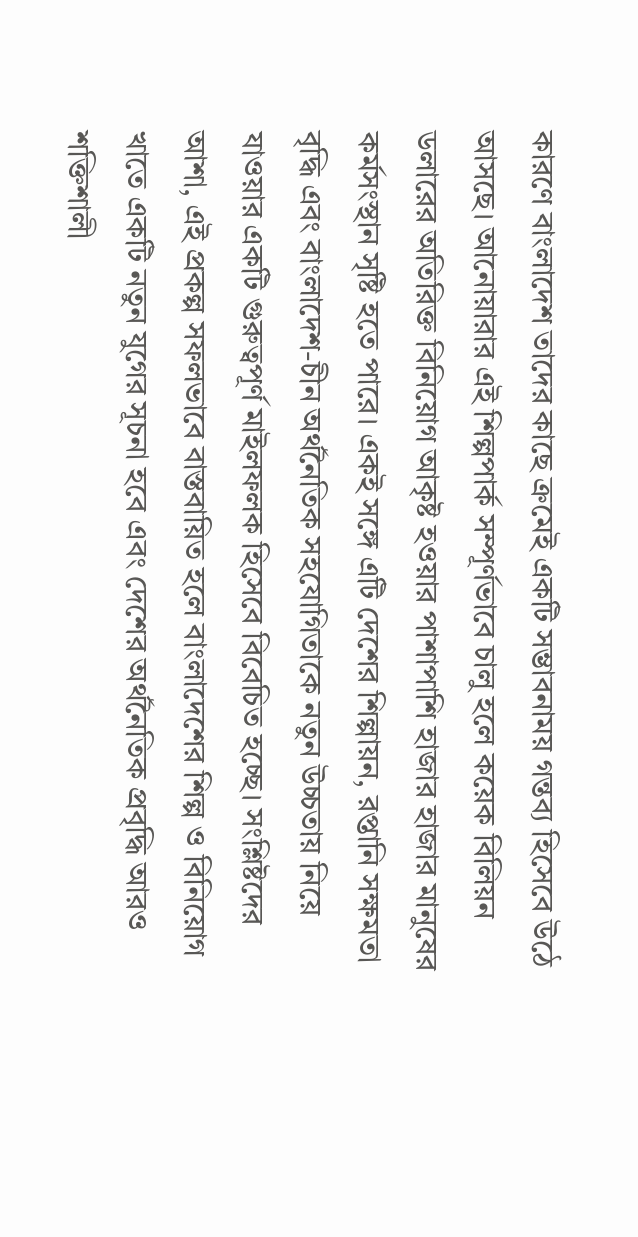কারণে বাংলাদেশ তাদের কাছে ক্রমেই একটি সম্ভাবনাময় গন্তব্য হিসেবে উঠে আসছে। আনোয়ারার এই শিল্পপার্ক সম্পূর্ণভাবে চালু হলে কয়েক বিলিয়ন ডলারের অতিরিক্ত বিনিয়োগ আকৃষ্ট হওয়ার পাশাপাশি হাজার হাজার মানুষের কর্মসংস্থান সৃষ্টি হতে পারে। একই সঙ্গে এটি দেশের শিল্পায়ন, রপ্তানি সক্ষমতা বৃদ্ধি এবং বাংলাদেশ-চীন অর্থনৈতিক সহযোগিতাকে নতুন উচ্চতায় নিয়ে যাওয়ার একটি গুরুত্বপূর্ণ মাইলফলক হিসেবে বিবেচিত হচ্ছে। সংশ্লিষ্টদের আশা, এই প্রকল্প সফলভাবে বাস্তবায়িত হলে বাংলাদেশের শিল্প ও বিনিয়োগ খাতে একটি নতুন যুগের সূচনা হবে এবং দেশের অর্থনৈতিক প্রবৃদ্ধি আরও শক্তিশালী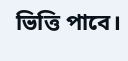ভিত্তি পাবে।